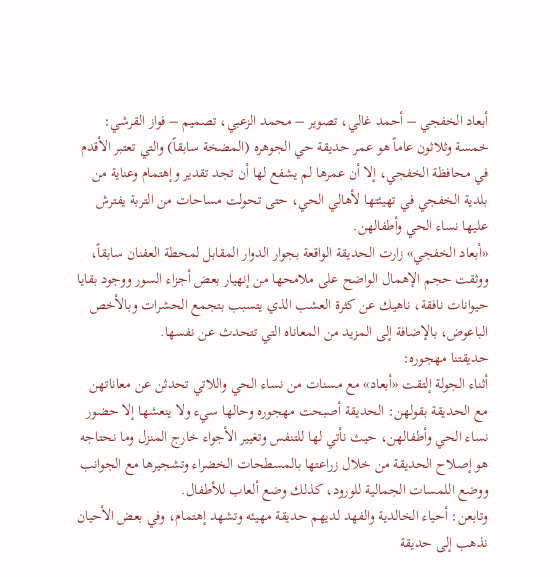أبعاد الخفجي – أحمد غالي، تصوير – محمد الزعبي، تصميم – فواز القرشي:
خمسة وثلاثون عاماً هو عمر حديقة حي الجوهره (المضخة سابقاً) والتي تعتبر الأقدم في محافظة الخفجي، إلا أن عمرها لم يشفع لها أن تجد تقدير وإهتمام وعناية من بلدية الخفجي في تهيئتها لأهالي الحي، حتى تحولت مساحات من التربة يفترش عليها نساء الحي وأطفالهن.
«أبعاد الخفجي» زارت الحديقة الواقعة بجوار الدوار المقابل لمحطة العفنان سابقاً، ووثقت حجم الإهمال الواضح على ملامحها من إنهيار بعض أجزاء السور ووجود بقايا حيوانات نافقة، ناهيك عن كثرة العشب الذي يتسبب بتجمع الحشرات وبالأخص الباعوض، بالإضافة إلى المزيد من المعاناه التي تتحدث عن نفسها.
حديقتنا مهجوره:
أثناء الجولة إلتقت «أبعاد» مع مسنات من نساء الحي واللاتي تحدثن عن معاناتهن مع الحديقة بقولهن: الحديقة أصبحت مهجوره وحالها سيء ولا ينعشها إلا حضور نساء الحي وأطفالهن، حيث نأتي لها للتنفس وتغيير الأجواء خارج المنزل وما نحتاجه هو إصلاح الحديقة من خلال زراعتها بالمسطحات الخضراء وتشجيرها مع الجوانب ووضع اللمسات الجمالية للورود، كذلك وضع ألعاب للأطفال.
وتابعن: أحياء الخالدية والفهد لديهم حديقة مهيئه وتشهد إهتمام، وفي بعض الأحيان نذهب إلى حديقة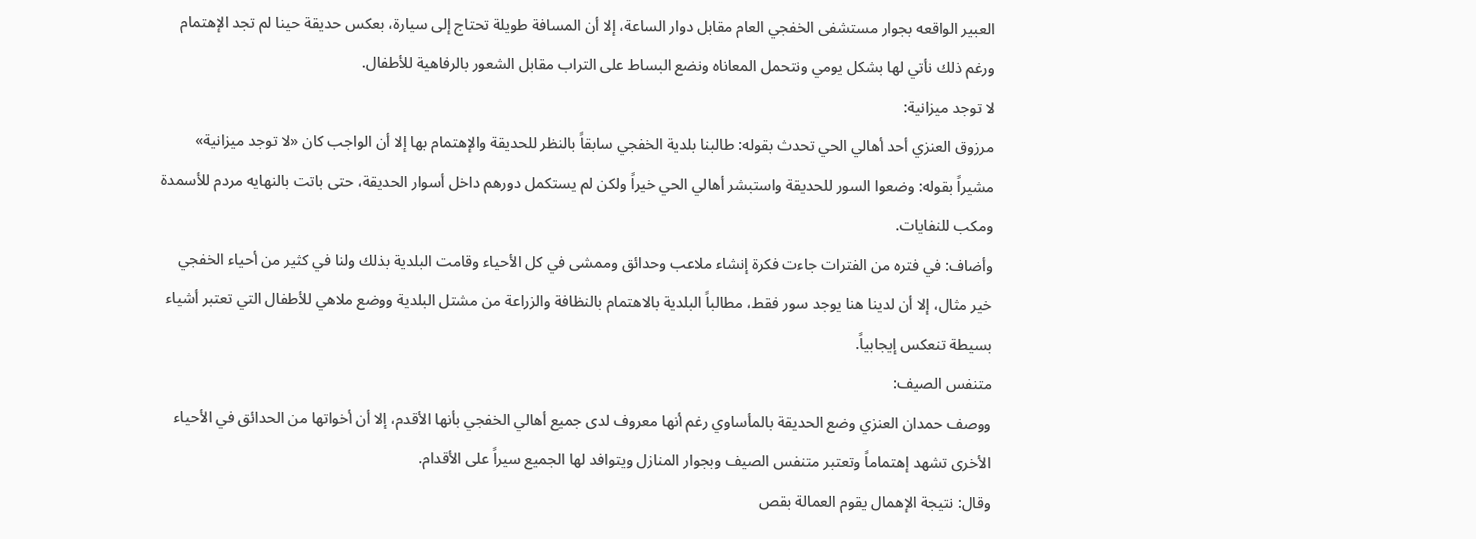العبير الواقعه بجوار مستشفى الخفجي العام مقابل دوار الساعة، إلا أن المسافة طويلة تحتاج إلى سيارة، بعكس حديقة حينا لم تجد الإهتمام ورغم ذلك نأتي لها بشكل يومي ونتحمل المعاناه ونضع البساط على التراب مقابل الشعور بالرفاهية للأطفال.
لا توجد ميزانية:
مرزوق العنزي أحد أهالي الحي تحدث بقوله: طالبنا بلدية الخفجي سابقاً بالنظر للحديقة والإهتمام بها إلا أن الواجب كان «لا توجد ميزانية» مشيراً بقوله: وضعوا السور للحديقة واستبشر أهالي الحي خيراً ولكن لم يستكمل دورهم داخل أسوار الحديقة، حتى باتت بالنهايه مردم للأسمدة ومكب للنفايات.
وأضاف: في فتره من الفترات جاءت فكرة إنشاء ملاعب وحدائق وممشى في كل الأحياء وقامت البلدية بذلك ولنا في كثير من أحياء الخفجي خير مثال، إلا أن لدينا هنا يوجد سور فقط، مطالباً البلدية بالاهتمام بالنظافة والزراعة من مشتل البلدية ووضع ملاهي للأطفال التي تعتبر أشياء بسيطة تنعكس إيجابياً.
متنفس الصيف:
ووصف حمدان العنزي وضع الحديقة بالمأساوي رغم أنها معروف لدى جميع أهالي الخفجي بأنها الأقدم، إلا أن أخواتها من الحدائق في الأحياء الأخرى تشهد إهتماماً وتعتبر متنفس الصيف وبجوار المنازل ويتوافد لها الجميع سيراً على الأقدام.
وقال: نتيجة الإهمال يقوم العمالة بقص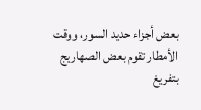بعض أجزاء حديد السور، ووقت الأمطار تقوم بعض الصهاريج بتفريغ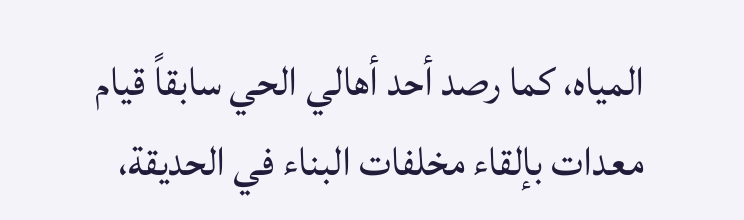المياه، كما رصد أحد أهالي الحي سابقاً قيام معدات بإلقاء مخلفات البناء في الحديقة،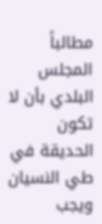مطالباً المجلس البلدي بأن لا تكون الحديقة في طي النسيان ويجب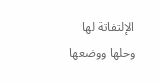الإلتفاتة لها وحلها ووضعها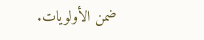ضمن الأولويات.